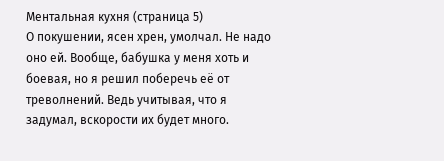Ментальная кухня (страница 5)
О покушении, ясен хрен, умолчал. Не надо оно ей. Вообще, бабушка у меня хоть и боевая, но я решил поберечь её от треволнений. Ведь учитывая, что я задумал, вскорости их будет много.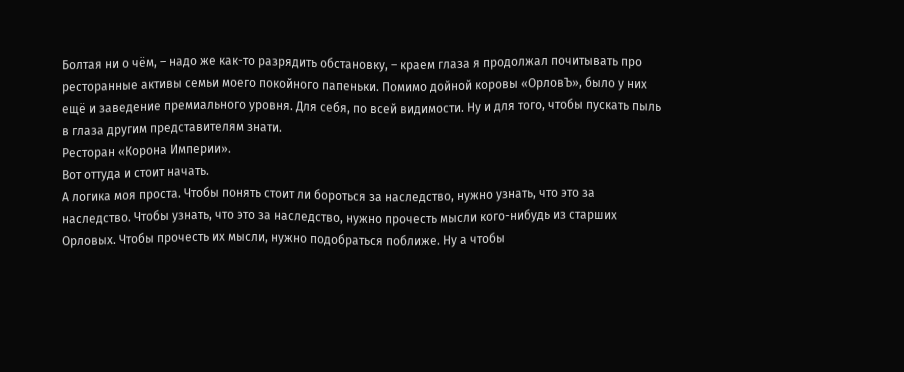Болтая ни о чём, – надо же как-то разрядить обстановку, – краем глаза я продолжал почитывать про ресторанные активы семьи моего покойного папеньки. Помимо дойной коровы «ОрловЪ», было у них ещё и заведение премиального уровня. Для себя, по всей видимости. Ну и для того, чтобы пускать пыль в глаза другим представителям знати.
Ресторан «Корона Империи».
Вот оттуда и стоит начать.
А логика моя проста. Чтобы понять стоит ли бороться за наследство, нужно узнать, что это за наследство. Чтобы узнать, что это за наследство, нужно прочесть мысли кого-нибудь из старших Орловых. Чтобы прочесть их мысли, нужно подобраться поближе. Ну а чтобы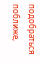подобраться поближе,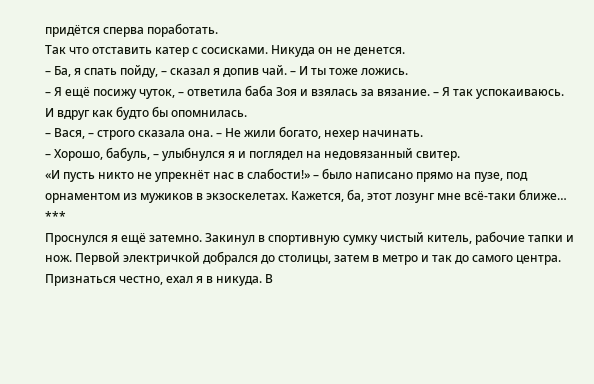придётся сперва поработать.
Так что отставить катер с сосисками. Никуда он не денется.
– Ба, я спать пойду, – сказал я допив чай. – И ты тоже ложись.
– Я ещё посижу чуток, – ответила баба Зоя и взялась за вязание. – Я так успокаиваюсь.
И вдруг как будто бы опомнилась.
– Вася, – строго сказала она. – Не жили богато, нехер начинать.
– Хорошо, бабуль, – улыбнулся я и поглядел на недовязанный свитер.
«И пусть никто не упрекнёт нас в слабости!» – было написано прямо на пузе, под орнаментом из мужиков в экзоскелетах. Кажется, ба, этот лозунг мне всё-таки ближе…
***
Проснулся я ещё затемно. Закинул в спортивную сумку чистый китель, рабочие тапки и нож. Первой электричкой добрался до столицы, затем в метро и так до самого центра. Признаться честно, ехал я в никуда. В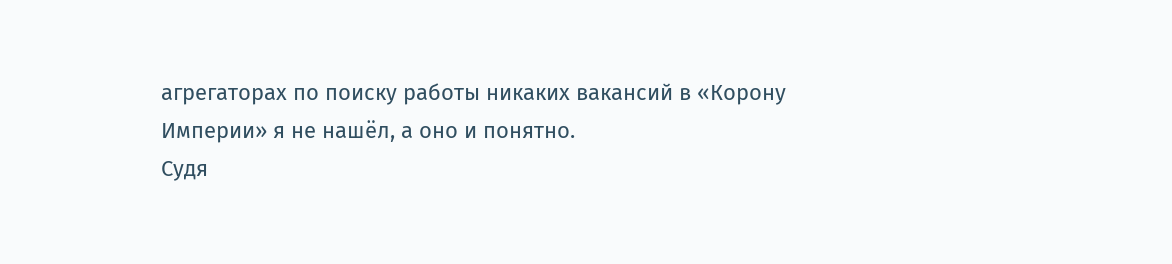агрегаторах по поиску работы никаких вакансий в «Корону Империи» я не нашёл, а оно и понятно.
Судя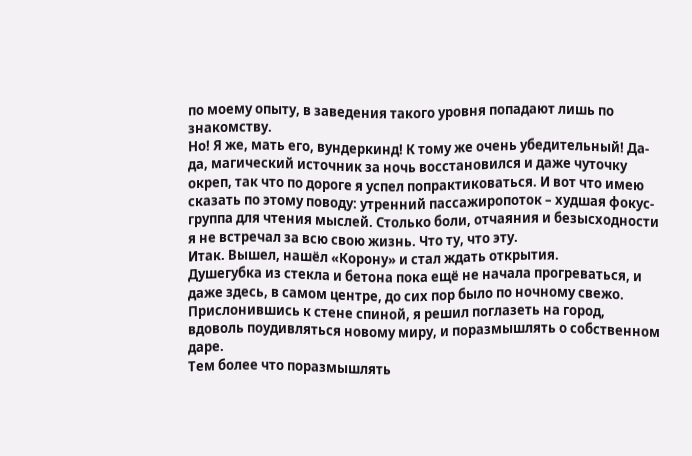по моему опыту, в заведения такого уровня попадают лишь по знакомству.
Но! Я же, мать его, вундеркинд! К тому же очень убедительный! Да-да, магический источник за ночь восстановился и даже чуточку окреп, так что по дороге я успел попрактиковаться. И вот что имею сказать по этому поводу: утренний пассажиропоток – худшая фокус-группа для чтения мыслей. Столько боли, отчаяния и безысходности я не встречал за всю свою жизнь. Что ту, что эту.
Итак. Вышел, нашёл «Корону» и стал ждать открытия.
Душегубка из стекла и бетона пока ещё не начала прогреваться, и даже здесь, в самом центре, до сих пор было по ночному свежо. Прислонившись к стене спиной, я решил поглазеть на город, вдоволь поудивляться новому миру, и поразмышлять о собственном даре.
Тем более что поразмышлять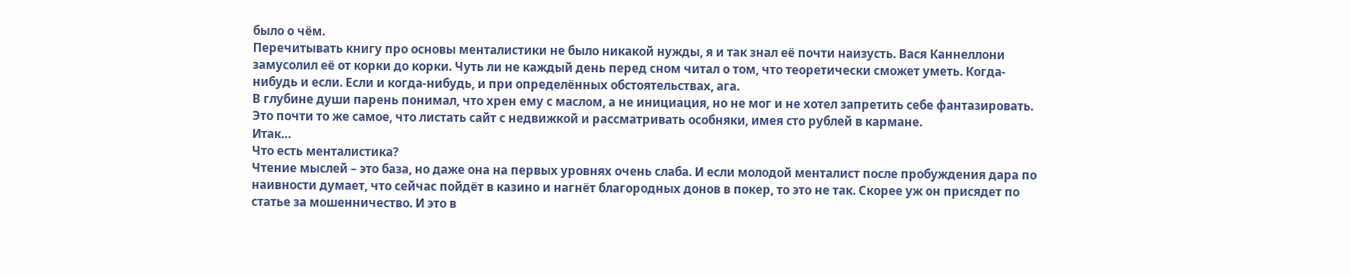было о чём.
Перечитывать книгу про основы менталистики не было никакой нужды, я и так знал её почти наизусть. Вася Каннеллони замусолил её от корки до корки. Чуть ли не каждый день перед сном читал о том, что теоретически сможет уметь. Когда-нибудь и если. Если и когда-нибудь, и при определённых обстоятельствах, ага.
В глубине души парень понимал, что хрен ему с маслом, а не инициация, но не мог и не хотел запретить себе фантазировать. Это почти то же самое, что листать сайт с недвижкой и рассматривать особняки, имея сто рублей в кармане.
Итак…
Что есть менталистика?
Чтение мыслей – это база, но даже она на первых уровнях очень слаба. И если молодой менталист после пробуждения дара по наивности думает, что сейчас пойдёт в казино и нагнёт благородных донов в покер, то это не так. Скорее уж он присядет по статье за мошенничество. И это в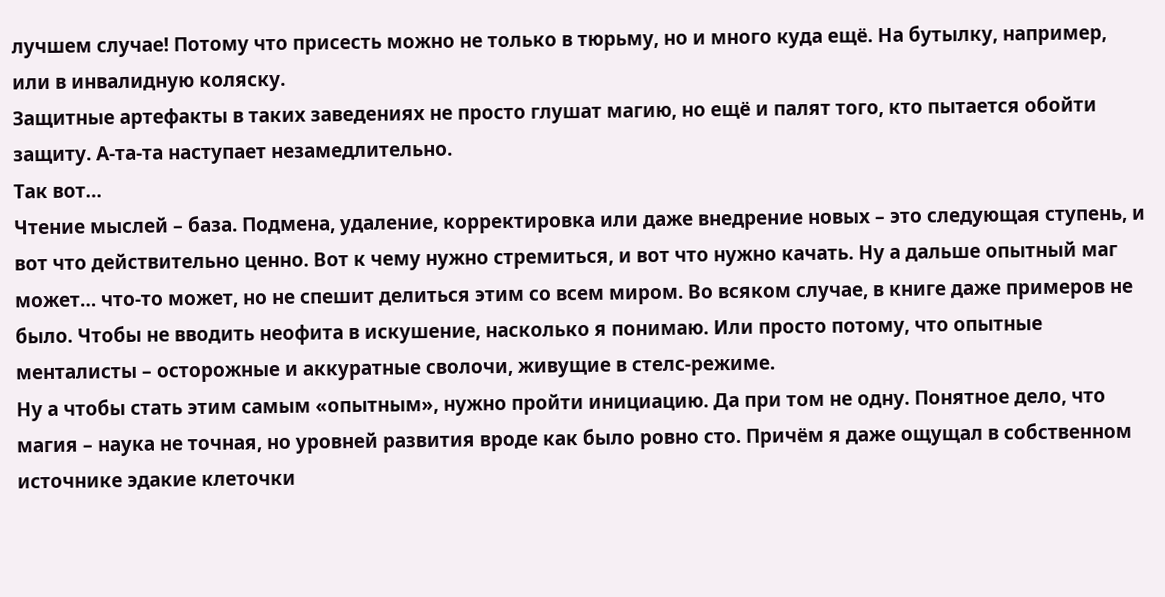лучшем случае! Потому что присесть можно не только в тюрьму, но и много куда ещё. На бутылку, например, или в инвалидную коляску.
Защитные артефакты в таких заведениях не просто глушат магию, но ещё и палят того, кто пытается обойти защиту. А-та-та наступает незамедлительно.
Так вот…
Чтение мыслей – база. Подмена, удаление, корректировка или даже внедрение новых – это следующая ступень, и вот что действительно ценно. Вот к чему нужно стремиться, и вот что нужно качать. Ну а дальше опытный маг может… что-то может, но не спешит делиться этим со всем миром. Во всяком случае, в книге даже примеров не было. Чтобы не вводить неофита в искушение, насколько я понимаю. Или просто потому, что опытные менталисты – осторожные и аккуратные сволочи, живущие в стелс-режиме.
Ну а чтобы стать этим самым «опытным», нужно пройти инициацию. Да при том не одну. Понятное дело, что магия – наука не точная, но уровней развития вроде как было ровно сто. Причём я даже ощущал в собственном источнике эдакие клеточки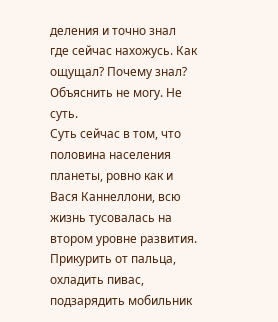деления и точно знал где сейчас нахожусь. Как ощущал? Почему знал? Объяснить не могу. Не суть.
Суть сейчас в том, что половина населения планеты, ровно как и Вася Каннеллони, всю жизнь тусовалась на втором уровне развития.
Прикурить от пальца, охладить пивас, подзарядить мобильник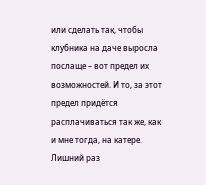или сделать так, чтобы клубника на даче выросла послаще – вот предел их возможностей. И то, за этот предел придётся расплачиваться так же, как и мне тогда, на катере. Лишний раз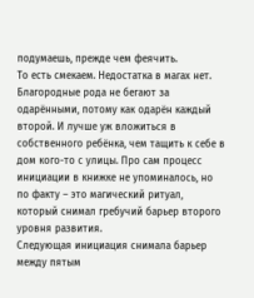подумаешь, прежде чем феячить.
То есть смекаем. Недостатка в магах нет. Благородные рода не бегают за одарёнными, потому как одарён каждый второй. И лучше уж вложиться в собственного ребёнка, чем тащить к себе в дом кого-то с улицы. Про сам процесс инициации в книжке не упоминалось, но по факту – это магический ритуал, который снимал гребучий барьер второго уровня развития.
Следующая инициация снимала барьер между пятым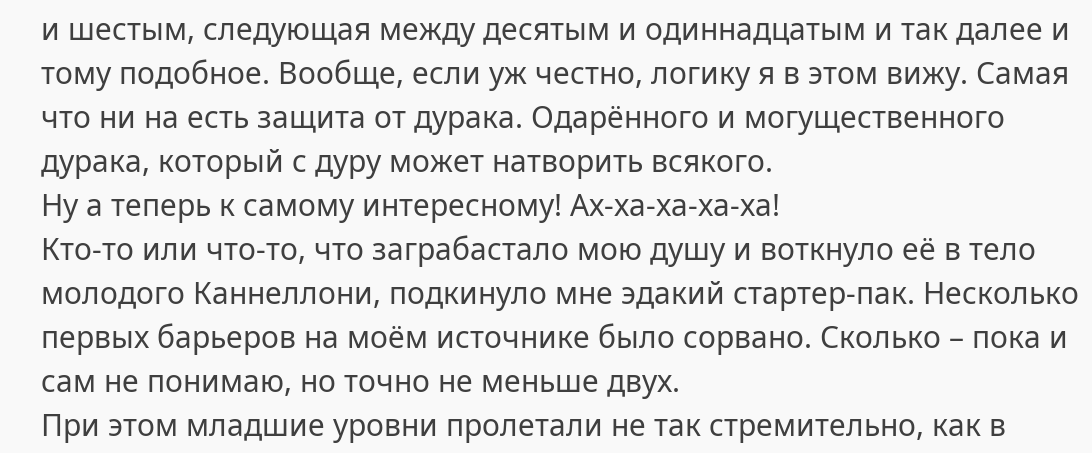и шестым, следующая между десятым и одиннадцатым и так далее и тому подобное. Вообще, если уж честно, логику я в этом вижу. Самая что ни на есть защита от дурака. Одарённого и могущественного дурака, который с дуру может натворить всякого.
Ну а теперь к самому интересному! Ах-ха-ха-ха-ха!
Кто-то или что-то, что заграбастало мою душу и воткнуло её в тело молодого Каннеллони, подкинуло мне эдакий стартер-пак. Несколько первых барьеров на моём источнике было сорвано. Сколько – пока и сам не понимаю, но точно не меньше двух.
При этом младшие уровни пролетали не так стремительно, как в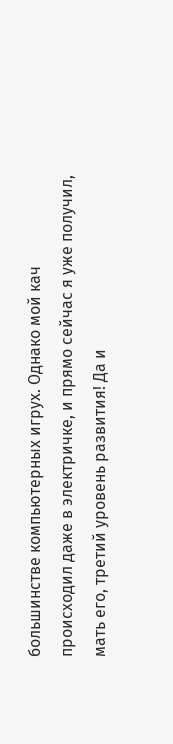большинстве компьютерных игрух. Однако мой кач происходил даже в электричке, и прямо сейчас я уже получил, мать его, третий уровень развития! Да и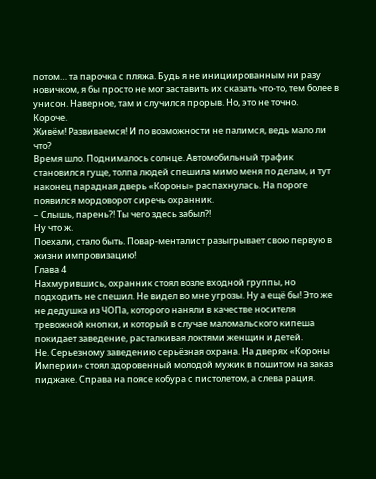потом… та парочка с пляжа. Будь я не инициированным ни разу новичком, я бы просто не мог заставить их сказать что-то, тем более в унисон. Наверное, там и случился прорыв. Но, это не точно.
Короче.
Живём! Развиваемся! И по возможности не палимся, ведь мало ли что?
Время шло. Поднималось солнце. Автомобильный трафик становился гуще, толпа людей спешила мимо меня по делам, и тут наконец парадная дверь «Короны» распахнулась. На пороге появился мордоворот сиречь охранник.
– Слышь, парень?! Ты чего здесь забыл?!
Ну что ж.
Поехали, стало быть. Повар-менталист разыгрывает свою первую в жизни импровизацию!
Глава 4
Нахмурившись, охранник стоял возле входной группы, но подходить не спешил. Не видел во мне угрозы. Ну а ещё бы! Это же не дедушка из ЧОПа, которого наняли в качестве носителя тревожной кнопки, и который в случае маломальского кипеша покидает заведение, расталкивая локтями женщин и детей.
Не. Серьезному заведению серьёзная охрана. На дверях «Короны Империи» стоял здоровенный молодой мужик в пошитом на заказ пиджаке. Справа на поясе кобура с пистолетом, а слева рация.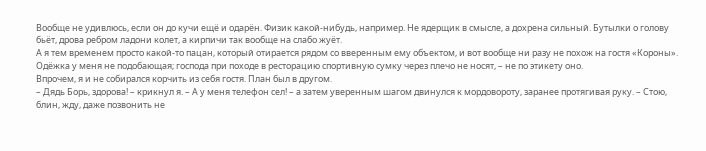Вообще не удивлюсь, если он до кучи ещё и одарён. Физик какой-нибудь, например. Не ядерщик в смысле, а дохрена сильный. Бутылки о голову бьёт, дрова ребром ладони колет, а кирпичи так вообще на слабо жуёт.
А я тем временем просто какой-то пацан, который отирается рядом со вверенным ему объектом, и вот вообще ни разу не похож на гостя «Короны». Одёжка у меня не подобающая; господа при походе в ресторацию спортивную сумку через плечо не носят, – не по этикету оно.
Впрочем, я и не собирался корчить из себя гостя. План был в другом.
– Дядь Борь, здорова! – крикнул я. – А у меня телефон сел! – а затем уверенным шагом двинулся к мордовороту, заранее протягивая руку. – Стою, блин, жду, даже позвонить не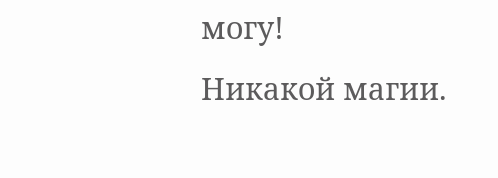могу!
Никакой магии.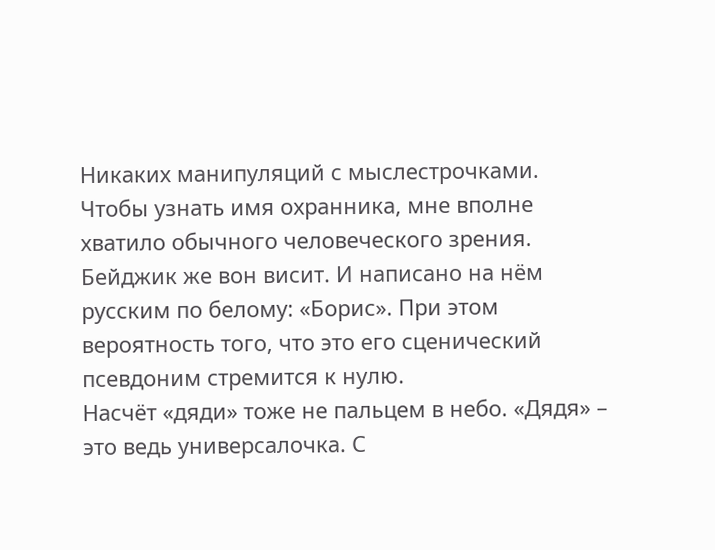Никаких манипуляций с мыслестрочками. Чтобы узнать имя охранника, мне вполне хватило обычного человеческого зрения. Бейджик же вон висит. И написано на нём русским по белому: «Борис». При этом вероятность того, что это его сценический псевдоним стремится к нулю.
Насчёт «дяди» тоже не пальцем в небо. «Дядя» – это ведь универсалочка. С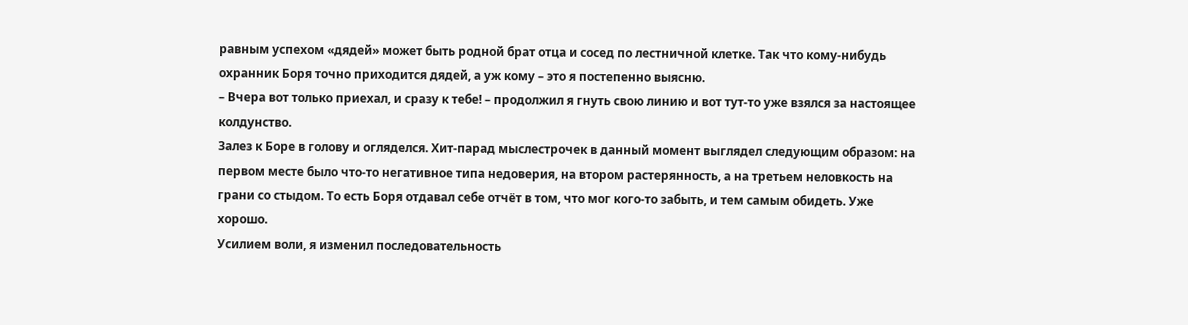равным успехом «дядей» может быть родной брат отца и сосед по лестничной клетке. Так что кому-нибудь охранник Боря точно приходится дядей, а уж кому – это я постепенно выясню.
– Вчера вот только приехал, и сразу к тебе! – продолжил я гнуть свою линию и вот тут-то уже взялся за настоящее колдунство.
Залез к Боре в голову и огляделся. Хит-парад мыслестрочек в данный момент выглядел следующим образом: на первом месте было что-то негативное типа недоверия, на втором растерянность, а на третьем неловкость на грани со стыдом. То есть Боря отдавал себе отчёт в том, что мог кого-то забыть, и тем самым обидеть. Уже хорошо.
Усилием воли, я изменил последовательность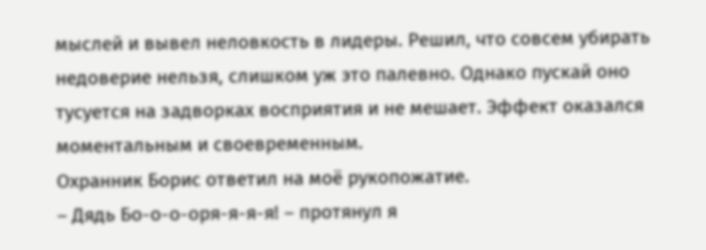мыслей и вывел неловкость в лидеры. Решил, что совсем убирать недоверие нельзя, слишком уж это палевно. Однако пускай оно тусуется на задворках восприятия и не мешает. Эффект оказался моментальным и своевременным.
Охранник Борис ответил на моё рукопожатие.
– Дядь Бо-о-о-оря-я-я-я! – протянул я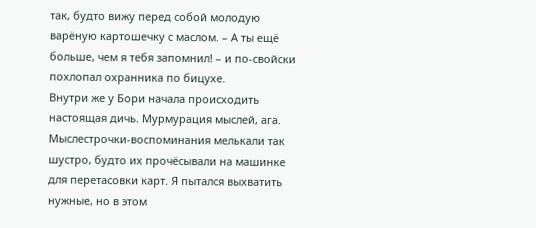так, будто вижу перед собой молодую варёную картошечку с маслом. – А ты ещё больше, чем я тебя запомнил! – и по-свойски похлопал охранника по бицухе.
Внутри же у Бори начала происходить настоящая дичь. Мурмурация мыслей, ага. Мыслестрочки-воспоминания мелькали так шустро, будто их прочёсывали на машинке для перетасовки карт. Я пытался выхватить нужные, но в этом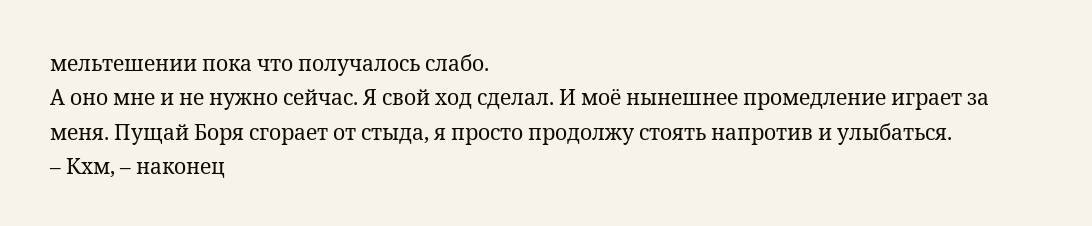мельтешении пока что получалось слабо.
А оно мне и не нужно сейчас. Я свой ход сделал. И моё нынешнее промедление играет за меня. Пущай Боря сгорает от стыда, я просто продолжу стоять напротив и улыбаться.
– Кхм, – наконец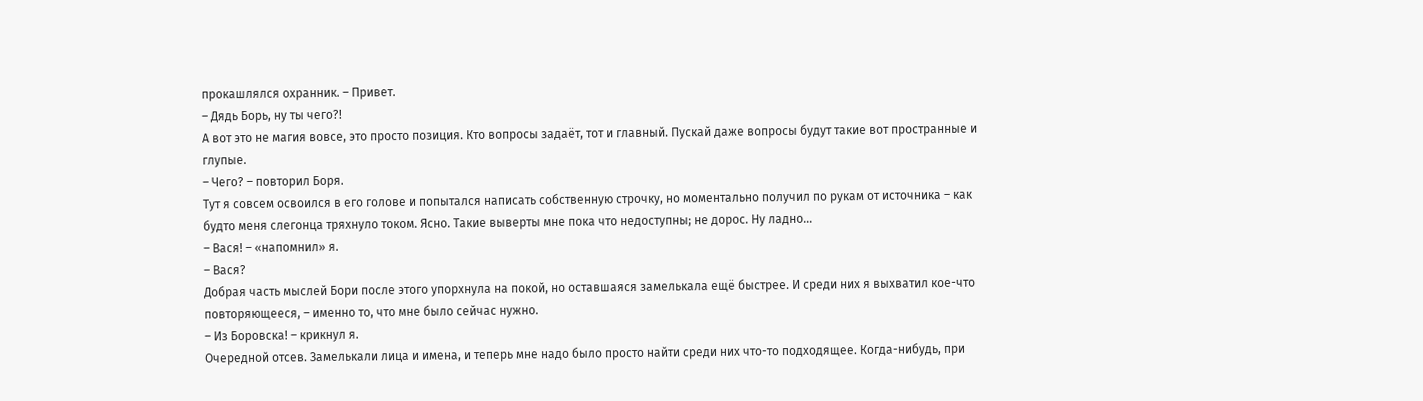прокашлялся охранник. – Привет.
– Дядь Борь, ну ты чего?!
А вот это не магия вовсе, это просто позиция. Кто вопросы задаёт, тот и главный. Пускай даже вопросы будут такие вот пространные и глупые.
– Чего? – повторил Боря.
Тут я совсем освоился в его голове и попытался написать собственную строчку, но моментально получил по рукам от источника – как будто меня слегонца тряхнуло током. Ясно. Такие выверты мне пока что недоступны; не дорос. Ну ладно…
– Вася! – «напомнил» я.
– Вася?
Добрая часть мыслей Бори после этого упорхнула на покой, но оставшаяся замелькала ещё быстрее. И среди них я выхватил кое-что повторяющееся, – именно то, что мне было сейчас нужно.
– Из Боровска! – крикнул я.
Очередной отсев. Замелькали лица и имена, и теперь мне надо было просто найти среди них что-то подходящее. Когда-нибудь, при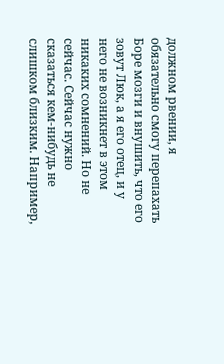должном рвении, я обязательно смогу перепахать Боре мозги и внушить, что его зовут Люк, а я его отец, и у него не возникнет в этом никаких сомнений. Но не сейчас. Сейчас нужно сказаться кем-нибудь не слишком близким. Например,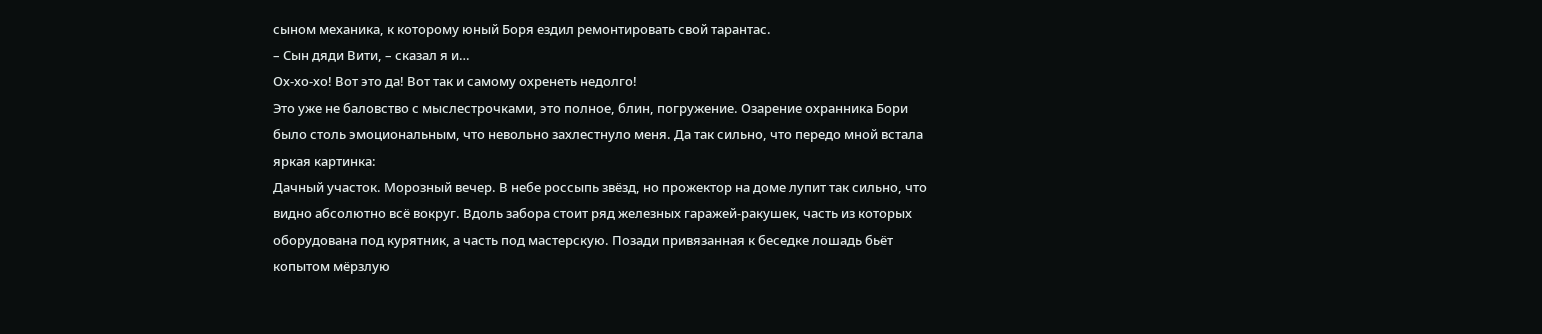сыном механика, к которому юный Боря ездил ремонтировать свой тарантас.
– Сын дяди Вити, – сказал я и…
Ох-хо-хо! Вот это да! Вот так и самому охренеть недолго!
Это уже не баловство с мыслестрочками, это полное, блин, погружение. Озарение охранника Бори было столь эмоциональным, что невольно захлестнуло меня. Да так сильно, что передо мной встала яркая картинка:
Дачный участок. Морозный вечер. В небе россыпь звёзд, но прожектор на доме лупит так сильно, что видно абсолютно всё вокруг. Вдоль забора стоит ряд железных гаражей-ракушек, часть из которых оборудована под курятник, а часть под мастерскую. Позади привязанная к беседке лошадь бьёт копытом мёрзлую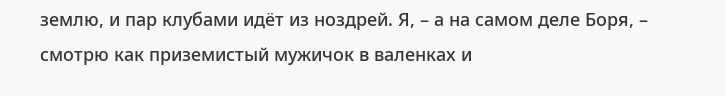землю, и пар клубами идёт из ноздрей. Я, – а на самом деле Боря, – смотрю как приземистый мужичок в валенках и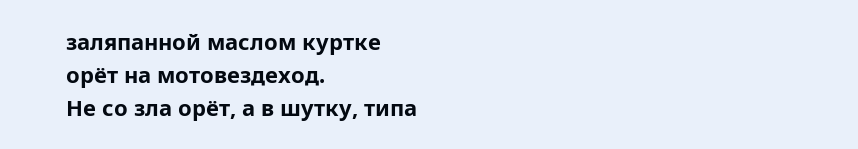заляпанной маслом куртке орёт на мотовездеход.
Не со зла орёт, а в шутку, типа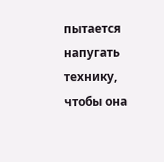пытается напугать технику, чтобы она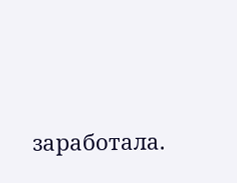заработала.